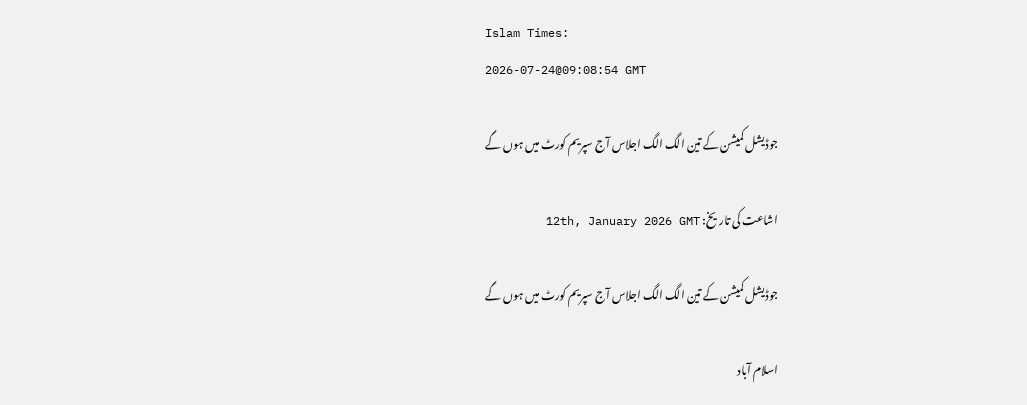Islam Times:
2026-07-24@09:08:54 GMT

جوڈیشل کمیشن کے تین الگ الگ اجلاس آج سپریم کورٹ میں ہوں گے

اشاعت کی تاریخ: 12th, January 2026 GMT

جوڈیشل کمیشن کے تین الگ الگ اجلاس آج سپریم کورٹ میں ہوں گے

اسلام آباد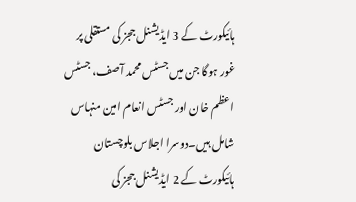ہائیکورٹ کے 3 ایڈیشنل ججز کی مستقلی پر غور ہوگا جن میں جسٹس محمد آصف، جسٹس اعظم خان اور جسٹس انعام امین منہاس شامل ہیں۔دوسرا اجلاس بلوچستان ہائیکورٹ کے 2 ایڈیشنل ججز کی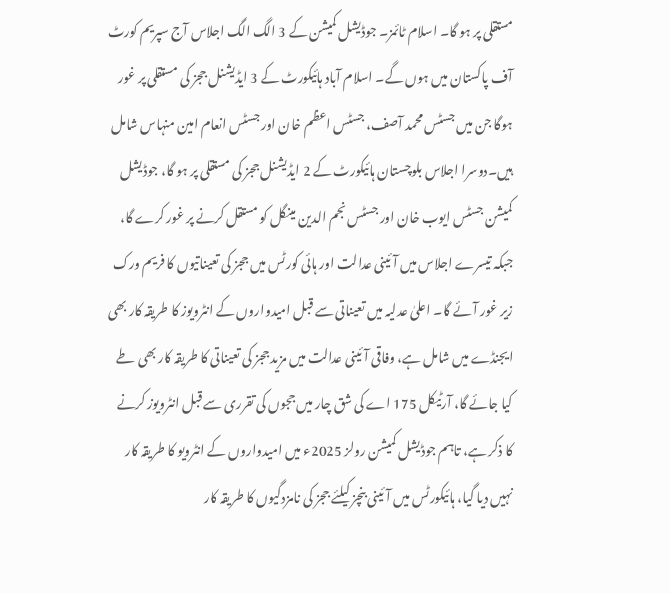مستقلی پر ہو گا۔ اسلام ٹائمز۔ جوڈیشل کمیشن کے 3 الگ الگ اجلاس آج سپریم کورٹ آف پاکستان میں ہوں گے۔ اسلام آباد ہائیکورٹ کے 3 ایڈیشنل ججز کی مستقلی پر غور ہوگا جن میں جسٹس محمد آصف، جسٹس اعظم خان اور جسٹس انعام امین منہاس شامل ہیں۔دوسرا اجلاس بلوچستان ہائیکورٹ کے 2 ایڈیشنل ججز کی مستقلی پر ہو گا، جوڈیشل کمیشن جسٹس ایوب خان اور جسٹس نجم الدین مینگل کو مستقل کرنے پر غور کرے گا، جبکہ تیسرے اجلاس میں آئینی عدالت اور ہائی کورٹس میں ججز کی تعیناتیوں کا فریم ورک زیر غور آئے گا۔ اعلیٰ عدلیہ میں تعیناتی سے قبل امیدواروں کے انٹرویوز کا طریقہ کار بھی ایجنڈے میں شامل ہے، وفاقی آئینی عدالت میں مزید ججز کی تعیناتی کا طریقہ کار بھی طے کیا جائے گا، آرٹیکل 175 اے کی شق چار میں ججوں کی تقرری سے قبل انٹرویوز کرنے کا ذکر ہے، تاہم جوڈیشل کمیشن رولز 2025ء میں امیدواروں کے انٹرویو کا طریقہ کار نہیں دیا گیا، ہائیکورٹس میں آئینی بنچز کیلئے ججز کی نامزدگیوں کا طریقہ کار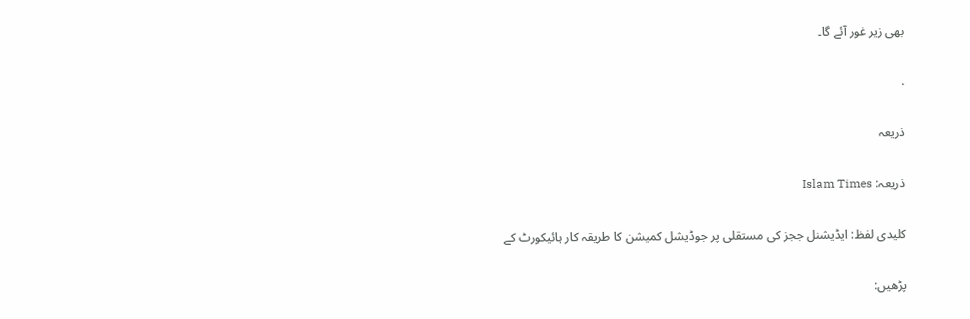بھی زیر غور آئے گا۔

.

ذریعہ

ذریعہ: Islam Times

کلیدی لفظ: ایڈیشنل ججز کی مستقلی پر جوڈیشل کمیشن کا طریقہ کار ہائیکورٹ کے

پڑھیں: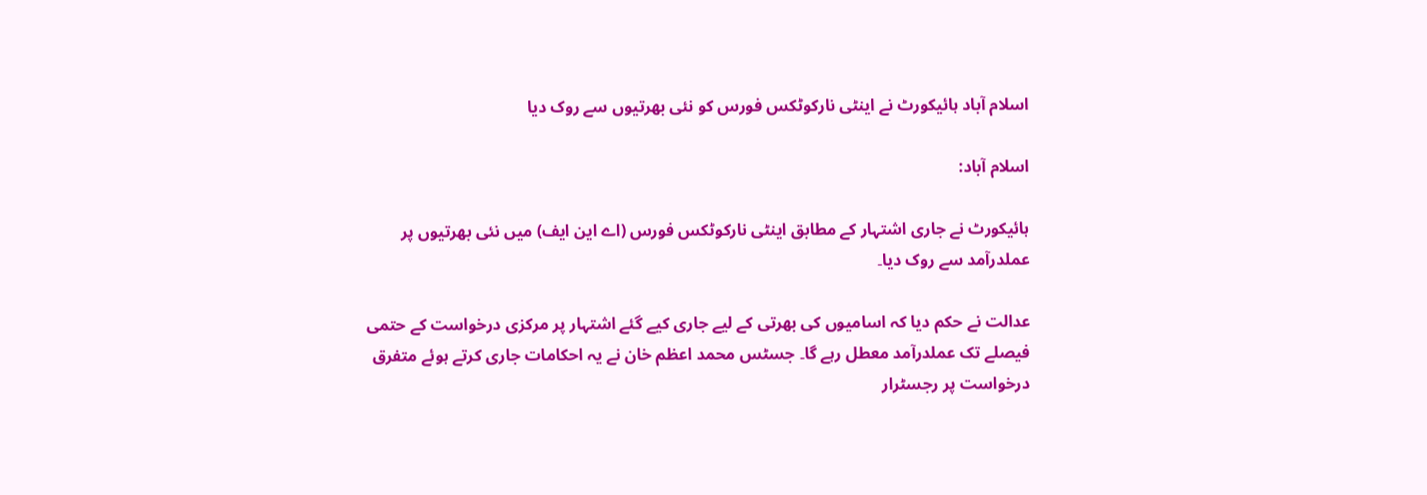اسلام آباد ہائیکورٹ نے اینٹی نارکوٹکس فورس کو نئی بھرتیوں سے روک دیا

اسلام آباد:

ہائیکورٹ نے جاری اشتہار کے مطابق اینٹی نارکوٹکس فورس (اے این ایف) میں نئی بھرتیوں پر عملدرآمد سے روک دیا۔

عدالت نے حکم دیا کہ اسامیوں کی بھرتی کے لیے جاری کیے گئے اشتہار پر مرکزی درخواست کے حتمی فیصلے تک عملدرآمد معطل رہے گا۔ جسٹس محمد اعظم خان نے یہ احکامات جاری کرتے ہوئے متفرق درخواست پر رجسٹرار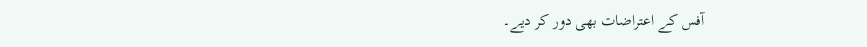آفس کے اعتراضات بھی دور کر دیے۔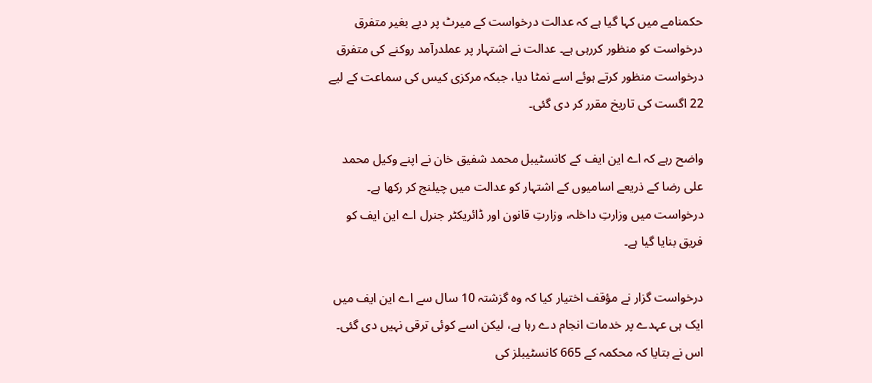حکمنامے میں کہا گیا ہے کہ عدالت درخواست کے میرٹ پر دیے بغیر متفرق درخواست کو منظور کررہی ہے۔ عدالت نے اشتہار پر عملدرآمد روکنے کی متفرق درخواست منظور کرتے ہوئے اسے نمٹا دیا، جبکہ مرکزی کیس کی سماعت کے لیے 22 اگست کی تاریخ مقرر کر دی گئی۔

واضح رہے کہ اے این ایف کے کانسٹیبل محمد شفیق خان نے اپنے وکیل محمد علی رضا کے ذریعے اسامیوں کے اشتہار کو عدالت میں چیلنج کر رکھا ہے۔ درخواست میں وزارتِ داخلہ، وزارتِ قانون اور ڈائریکٹر جنرل اے این ایف کو فریق بنایا گیا ہے۔

درخواست گزار نے مؤقف اختیار کیا کہ وہ گزشتہ 10 سال سے اے این ایف میں ایک ہی عہدے پر خدمات انجام دے رہا ہے، لیکن اسے کوئی ترقی نہیں دی گئی۔ اس نے بتایا کہ محکمہ کے 665 کانسٹیبلز کی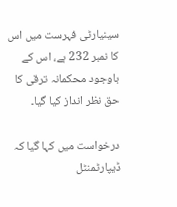سینیارٹی فہرست میں اس کا نمبر 232 ہے، اس کے باوجود محکمانہ ترقی کا حق نظر انداز کیا گیا۔

درخواست میں کہا گیا کہ ڈیپارٹمنٹل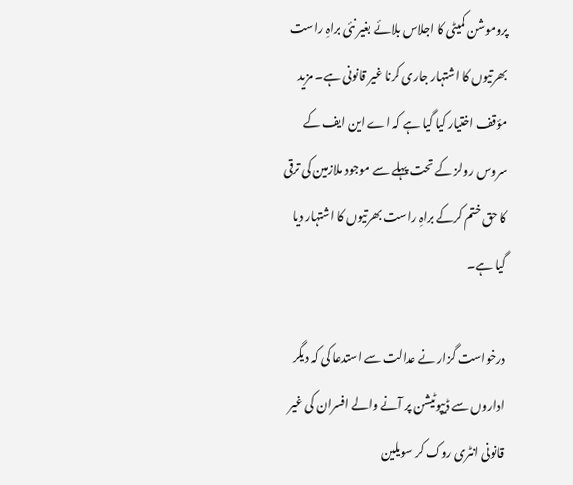پروموشن کمیٹی کا اجلاس بلائے بغیر نئی براہِ راست بھرتیوں کا اشتہار جاری کرنا غیر قانونی ہے۔ مزید مؤقف اختیار کیا گیا ہے کہ اے این ایف کے سروس رولز کے تحت پہلے سے موجود ملازمین کی ترقی کا حق ختم کرکے براہِ راست بھرتیوں کا اشتہار دیا گیا ہے۔

درخواست گزار نے عدالت سے استدعا کی کہ دیگر اداروں سے ڈیپوٹیشن پر آنے والے افسران کی غیر قانونی انٹری روک کر سویلین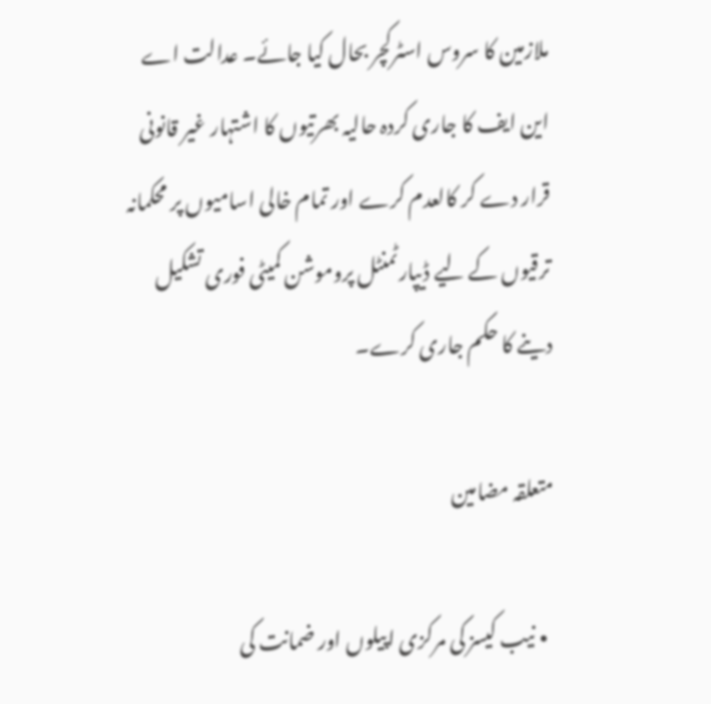ملازمین کا سروس اسٹرکچر بحال کیا جائے۔ عدالت اے این ایف کا جاری کردہ حالیہ بھرتیوں کا اشتہار غیر قانونی قرار دے کر کالعدم کرے اور تمام خالی اسامیوں پر محکمانہ ترقیوں کے لیے ڈیپارٹمنٹل پروموشن کمیٹی فوری تشکیل دینے کا حکم جاری کرے۔

متعلقہ مضامین

  • نیب کیسز کی مرکزی اپیلوں اور ضمانت کی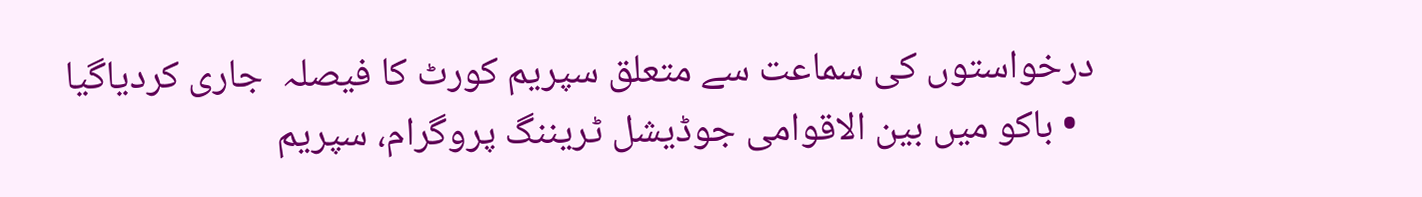درخواستوں کی سماعت سے متعلق سپریم کورٹ کا فیصلہ  جاری کردیاگیا
  • باکو میں بین الاقوامی جوڈیشل ٹریننگ پروگرام، سپریم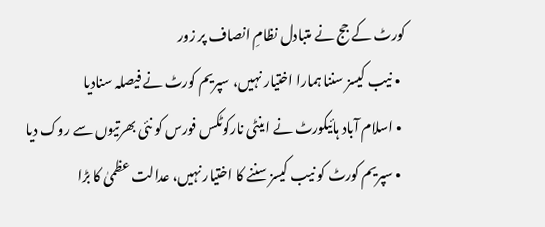کورٹ کے جج نے متبادل نظامِ انصاف پر زور
  • نیب کیسز سننا ہمارا اختیار نہیں، سپریم کورٹ نے فیصلہ سنادیا
  • اسلام آباد ہائیکورٹ نے اینٹی نارکوٹکس فورس کو نئی بھرتیوں سے روک دیا
  • سپریم کورٹ کو نیب کیسز سننے کا اختیار نہیں، عدالت عظمیٰ کا بڑا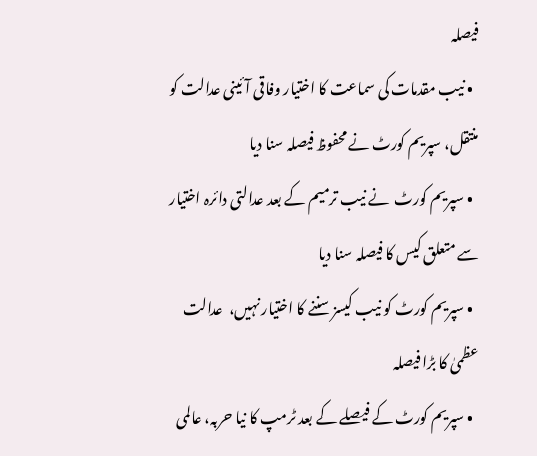فیصلہ
  • نیب مقدمات کی سماعت کا اختیار وفاقی آئینی عدالت کو منتقل، سپریم کورٹ نے محفوظ فیصلہ سنا دیا
  • سپریم کورٹ  نے نیب ترمیم کے بعد عدالتی دائرہ اختیار سے متعلق کیس کا فیصلہ سنا دیا
  • سپریم کورٹ کو نیب کیسز سننے کا اختیار نہیں،  عدالت عظمیٰ کا بڑا فیصلہ
  • سپریم کورٹ کے فیصلے کے بعد ٹرمپ کا نیا حربہ، عالمی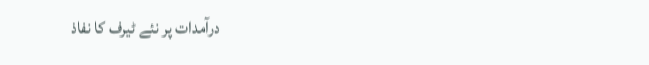درآمدات پر نئے ٹیرف کا نفاذ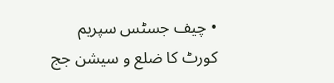• چیف جسٹس سپریم کورٹ کا ضلع و سیشن جج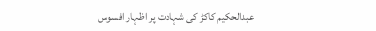عبدالحکیم کاکڑ کی شہادت پر اظہار افسوس